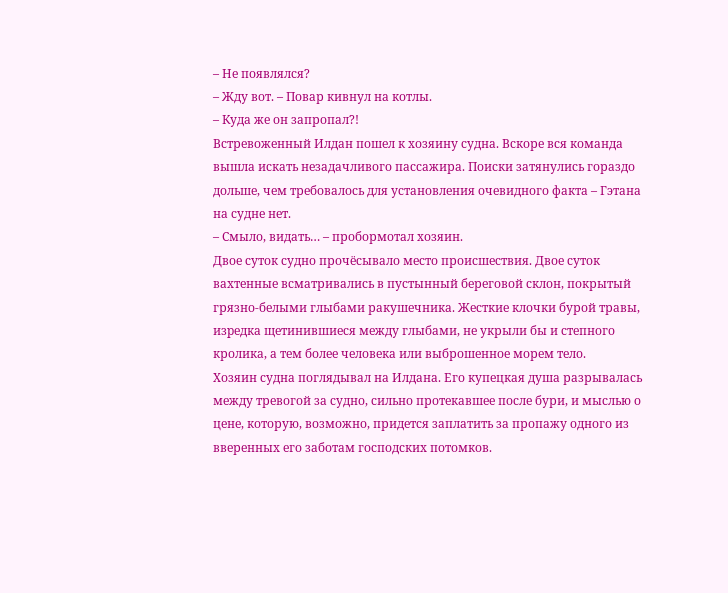– Не появлялся?
– Жду вот. – Повар кивнул на котлы.
– Куда же он запропал?!
Встревоженный Илдан пошел к хозяину судна. Вскоре вся команда вышла искать незадачливого пассажира. Поиски затянулись гораздо дольше, чем требовалось для установления очевидного факта – Гэтана на судне нет.
– Смыло, видать… – пробормотал хозяин.
Двое суток судно прочёсывало место происшествия. Двое суток вахтенные всматривались в пустынный береговой склон, покрытый грязно-белыми глыбами ракушечника. Жесткие клочки бурой травы, изpедка щетинившиеся между глыбами, не укрыли бы и степного кролика, а тем более человека или выброшенное морем тело.
Хозяин судна поглядывал на Илдана. Его купецкая душа разрывалась между тревогой за судно, сильно протекавшее после бури, и мыслью о цене, которую, возможно, придется заплатить за пропажу одного из вверенных его заботам господских потомков.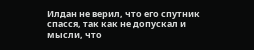Илдан не верил, что его спутник спасся, так как не допускал и мысли, что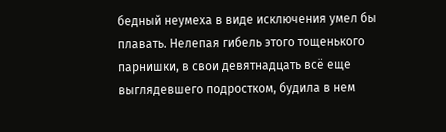бедный неумеха в виде исключения умел бы плавать. Нелепая гибель этого тощенького парнишки, в свои девятнадцать всё еще выглядевшего подростком, будила в нем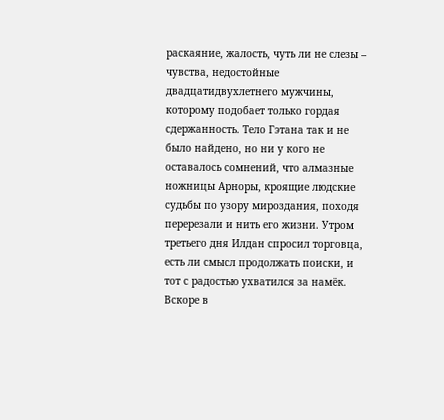раскаяние, жалость, чуть ли не слезы – чувства, недостойные двадцатидвухлетнего мужчины, которому подобает только гордая сдержанность. Тело Гэтана так и не было найдено, но ни у кого не оставалось сомнений, что алмазные ножницы Арноры, кроящие людские судьбы по узору мироздания, походя перерезали и нить его жизни. Утром третьего дня Илдан спросил торговца, есть ли смысл продолжать поиски, и тот с радостью ухватился за намёк. Вскоре в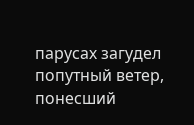парусах загудел попутный ветер, понесший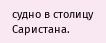судно в столицу Саристана.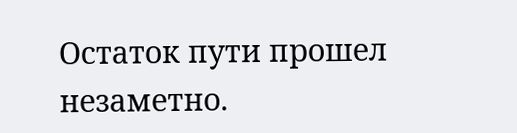Остаток пути прошел незаметно.